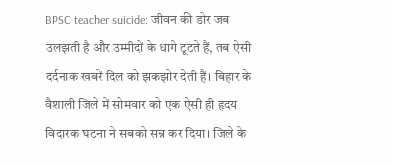BPSC teacher suicide: जीवन की डोर जब उलझती है और उम्मीदों के धागे टूटते हैं, तब ऐसी दर्दनाक खबरें दिल को झकझोर देती हैं। बिहार के वैशाली जिले में सोमवार को एक ऐसी ही हृदय विदारक घटना ने सबको सन्न कर दिया। जिले के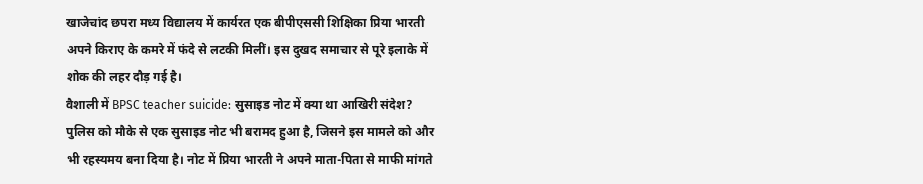खाजेचांद छपरा मध्य विद्यालय में कार्यरत एक बीपीएससी शिक्षिका प्रिया भारती अपने किराए के कमरे में फंदे से लटकी मिलीं। इस दुखद समाचार से पूरे इलाके में शोक की लहर दौड़ गई है।
वैशाली में BPSC teacher suicide: सुसाइड नोट में क्या था आखिरी संदेश?
पुलिस को मौके से एक सुसाइड नोट भी बरामद हुआ है, जिसने इस मामले को और भी रहस्यमय बना दिया है। नोट में प्रिया भारती ने अपने माता-पिता से माफी मांगते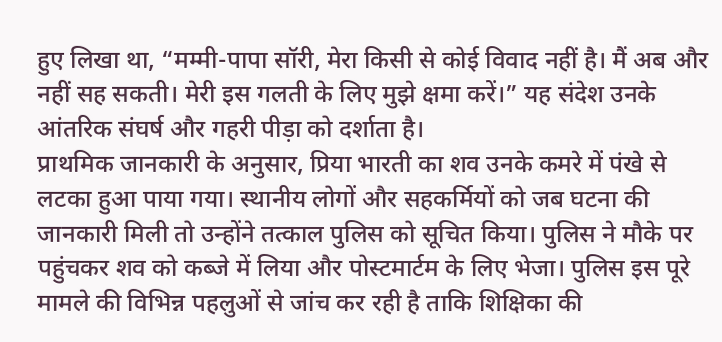हुए लिखा था, “मम्मी-पापा सॉरी, मेरा किसी से कोई विवाद नहीं है। मैं अब और नहीं सह सकती। मेरी इस गलती के लिए मुझे क्षमा करें।” यह संदेश उनके आंतरिक संघर्ष और गहरी पीड़ा को दर्शाता है।
प्राथमिक जानकारी के अनुसार, प्रिया भारती का शव उनके कमरे में पंखे से लटका हुआ पाया गया। स्थानीय लोगों और सहकर्मियों को जब घटना की जानकारी मिली तो उन्होंने तत्काल पुलिस को सूचित किया। पुलिस ने मौके पर पहुंचकर शव को कब्जे में लिया और पोस्टमार्टम के लिए भेजा। पुलिस इस पूरे मामले की विभिन्न पहलुओं से जांच कर रही है ताकि शिक्षिका की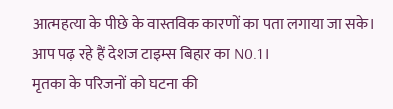आत्महत्या के पीछे के वास्तविक कारणों का पता लगाया जा सके। आप पढ़ रहे हैं देशज टाइम्स बिहार का N0.1।
मृतका के परिजनों को घटना की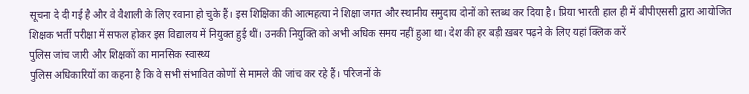सूचना दे दी गई है और वे वैशाली के लिए रवाना हो चुके हैं। इस शिक्षिका की आत्महत्या ने शिक्षा जगत और स्थानीय समुदाय दोनों को स्तब्ध कर दिया है। प्रिया भारती हाल ही में बीपीएससी द्वारा आयोजित शिक्षक भर्ती परीक्षा में सफल होकर इस विद्यालय में नियुक्त हुई थीं। उनकी नियुक्ति को अभी अधिक समय नहीं हुआ था। देश की हर बड़ी ख़बर पढ़ने के लिए यहां क्लिक करें
पुलिस जांच जारी और शिक्षकों का मानसिक स्वास्थ्य
पुलिस अधिकारियों का कहना है कि वे सभी संभावित कोणों से मामले की जांच कर रहे हैं। परिजनों के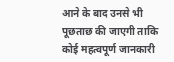आने के बाद उनसे भी पूछताछ की जाएगी ताकि कोई महत्वपूर्ण जानकारी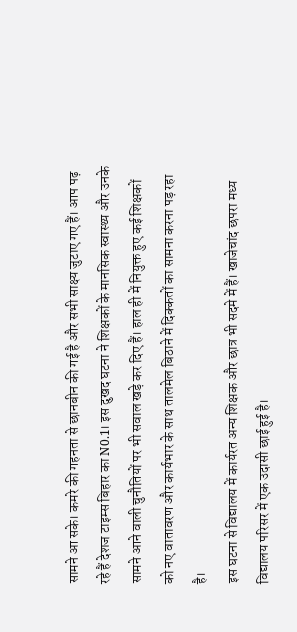सामने आ सके। कमरे की गहनता से छानबीन की गई है और सभी साक्ष्य जुटाए गए हैं। आप पढ़ रहे हैं देशज टाइम्स बिहार का N0.1। इस दुखद घटना ने शिक्षकों के मानसिक स्वास्थ्य और उनके सामने आने वाली चुनौतियों पर भी सवाल खड़े कर दिए हैं। हाल ही में नियुक्त हुए कई शिक्षकों को नए वातावरण और कार्यभार के साथ तालमेल बिठाने में दिक्कतों का सामना करना पड़ रहा है।
इस घटना से विद्यालय में कार्यरत अन्य शिक्षक और छात्र भी सदमे में हैं। खाजेचांद छपरा मध्य विद्यालय परिसर में एक उदासी छाई हुई है।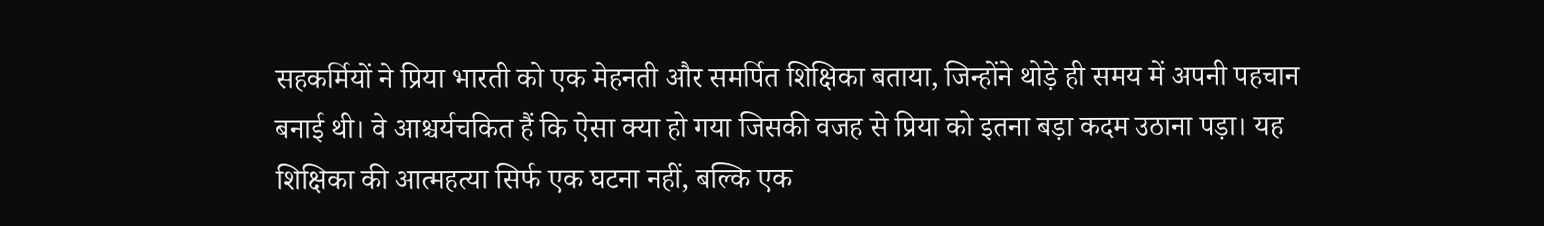सहकर्मियों ने प्रिया भारती को एक मेहनती और समर्पित शिक्षिका बताया, जिन्होंने थोड़े ही समय में अपनी पहचान बनाई थी। वे आश्चर्यचकित हैं कि ऐसा क्या हो गया जिसकी वजह से प्रिया को इतना बड़ा कदम उठाना पड़ा। यह शिक्षिका की आत्महत्या सिर्फ एक घटना नहीं, बल्कि एक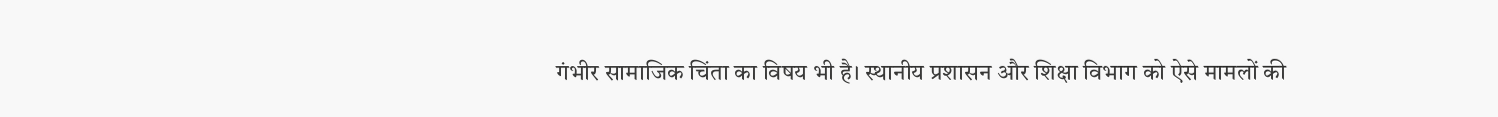गंभीर सामाजिक चिंता का विषय भी है। स्थानीय प्रशासन और शिक्षा विभाग को ऐसे मामलों की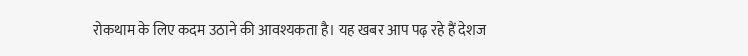रोकथाम के लिए कदम उठाने की आवश्यकता है। यह खबर आप पढ़ रहे हैं देशज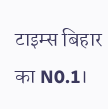टाइम्स बिहार का N0.1।